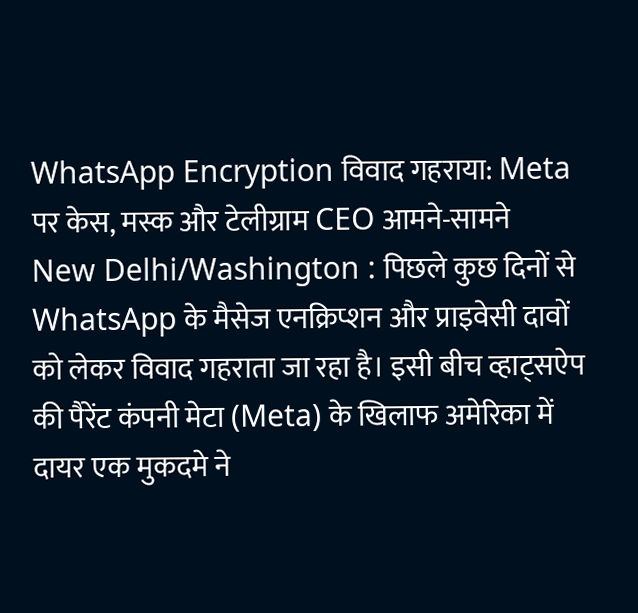WhatsApp Encryption विवाद गहराया: Meta पर केस, मस्क और टेलीग्राम CEO आमने-सामने
New Delhi/Washington : पिछले कुछ दिनों से WhatsApp के मैसेज एनक्रिप्शन और प्राइवेसी दावों को लेकर विवाद गहराता जा रहा है। इसी बीच व्हाट्सऐप की पैरेंट कंपनी मेटा (Meta) के खिलाफ अमेरिका में दायर एक मुकदमे ने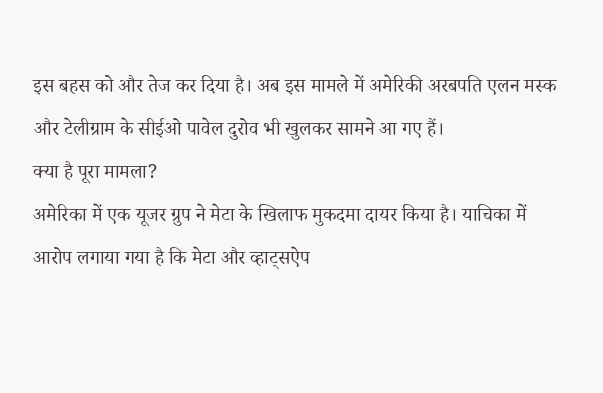इस बहस को और तेज कर दिया है। अब इस मामले में अमेरिकी अरबपति एलन मस्क और टेलीग्राम के सीईओ पावेल दुरोव भी खुलकर सामने आ गए हैं।
क्या है पूरा मामला?
अमेरिका में एक यूजर ग्रुप ने मेटा के खिलाफ मुकदमा दायर किया है। याचिका में आरोप लगाया गया है कि मेटा और व्हाट्सऐप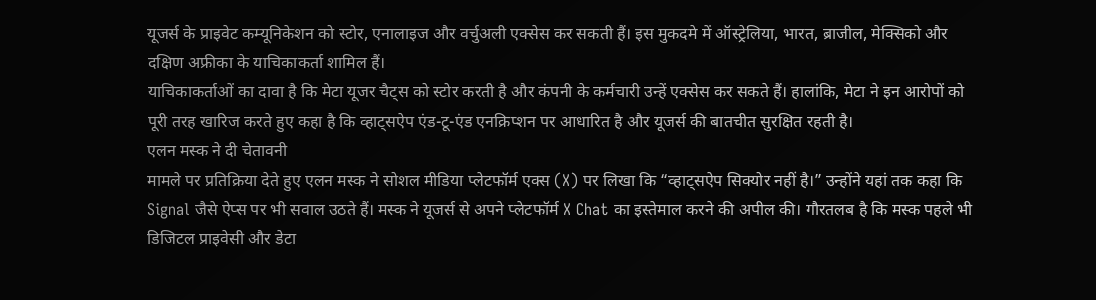यूजर्स के प्राइवेट कम्यूनिकेशन को स्टोर, एनालाइज और वर्चुअली एक्सेस कर सकती हैं। इस मुकदमे में ऑस्ट्रेलिया, भारत, ब्राजील, मेक्सिको और दक्षिण अफ्रीका के याचिकाकर्ता शामिल हैं।
याचिकाकर्ताओं का दावा है कि मेटा यूजर चैट्स को स्टोर करती है और कंपनी के कर्मचारी उन्हें एक्सेस कर सकते हैं। हालांकि, मेटा ने इन आरोपों को पूरी तरह खारिज करते हुए कहा है कि व्हाट्सऐप एंड-टू-एंड एनक्रिप्शन पर आधारित है और यूजर्स की बातचीत सुरक्षित रहती है।
एलन मस्क ने दी चेतावनी
मामले पर प्रतिक्रिया देते हुए एलन मस्क ने सोशल मीडिया प्लेटफॉर्म एक्स (X) पर लिखा कि “व्हाट्सऐप सिक्योर नहीं है।” उन्होंने यहां तक कहा कि Signal जैसे ऐप्स पर भी सवाल उठते हैं। मस्क ने यूजर्स से अपने प्लेटफॉर्म X Chat का इस्तेमाल करने की अपील की। गौरतलब है कि मस्क पहले भी डिजिटल प्राइवेसी और डेटा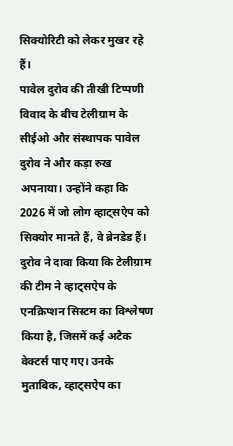सिक्योरिटी को लेकर मुखर रहे हैं।
पावेल दुरोव की तीखी टिप्पणी
विवाद के बीच टेलीग्राम के सीईओ और संस्थापक पावेल दुरोव ने और कड़ा रुख अपनाया। उन्होंने कहा कि 2026 में जो लोग व्हाट्सऐप को सिक्योर मानते हैं, वे ब्रेनडेड हैं। दुरोव ने दावा किया कि टेलीग्राम की टीम ने व्हाट्सऐप के एनक्रिप्शन सिस्टम का विश्लेषण किया है, जिसमें कई अटैक वेक्टर्स पाए गए। उनके मुताबिक, व्हाट्सऐप का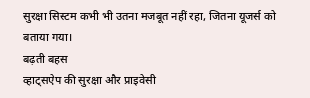सुरक्षा सिस्टम कभी भी उतना मजबूत नहीं रहा, जितना यूजर्स को बताया गया।
बढ़ती बहस
व्हाट्सऐप की सुरक्षा और प्राइवेसी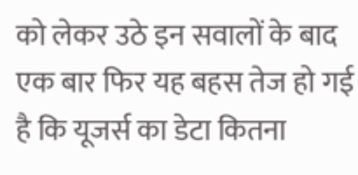को लेकर उठे इन सवालों के बाद एक बार फिर यह बहस तेज हो गई है कि यूजर्स का डेटा कितना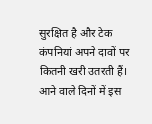सुरक्षित है और टेक कंपनियां अपने दावों पर कितनी खरी उतरती हैं। आने वाले दिनों में इस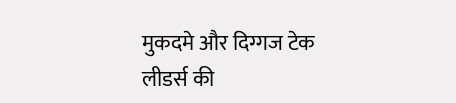मुकदमे और दिग्गज टेक लीडर्स की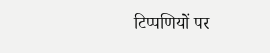टिप्पणियों पर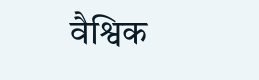वैश्विक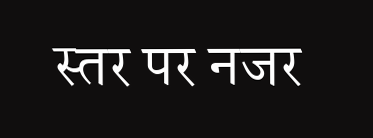स्तर पर नजर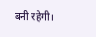बनी रहेगी।